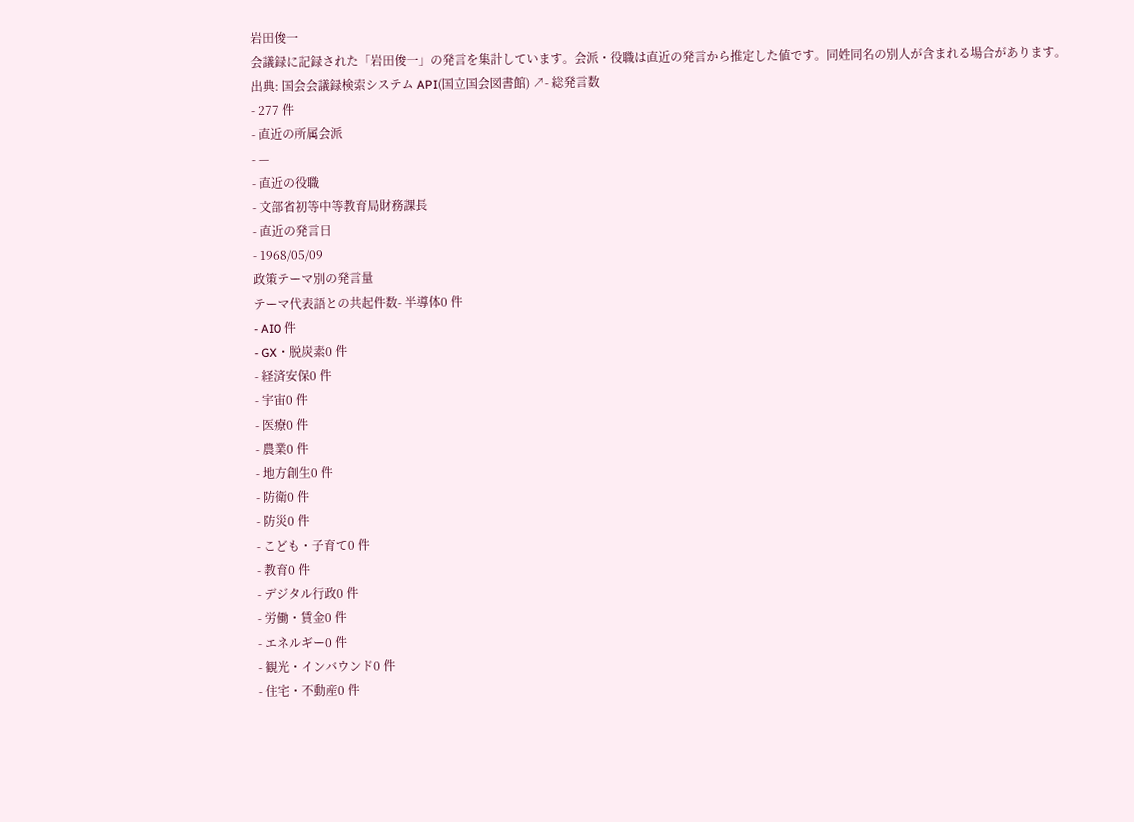岩田俊一
会議録に記録された「岩田俊一」の発言を集計しています。会派・役職は直近の発言から推定した値です。同姓同名の別人が含まれる場合があります。
出典: 国会会議録検索システム API(国立国会図書館) ↗- 総発言数
- 277 件
- 直近の所属会派
- —
- 直近の役職
- 文部省初等中等教育局財務課長
- 直近の発言日
- 1968/05/09
政策テーマ別の発言量
テーマ代表語との共起件数- 半導体0 件
- AI0 件
- GX・脱炭素0 件
- 経済安保0 件
- 宇宙0 件
- 医療0 件
- 農業0 件
- 地方創生0 件
- 防衛0 件
- 防災0 件
- こども・子育て0 件
- 教育0 件
- デジタル行政0 件
- 労働・賃金0 件
- エネルギー0 件
- 観光・インバウンド0 件
- 住宅・不動産0 件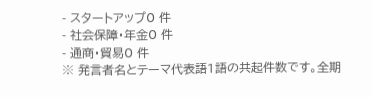- スタートアップ0 件
- 社会保障・年金0 件
- 通商・貿易0 件
※ 発言者名とテーマ代表語1語の共起件数です。全期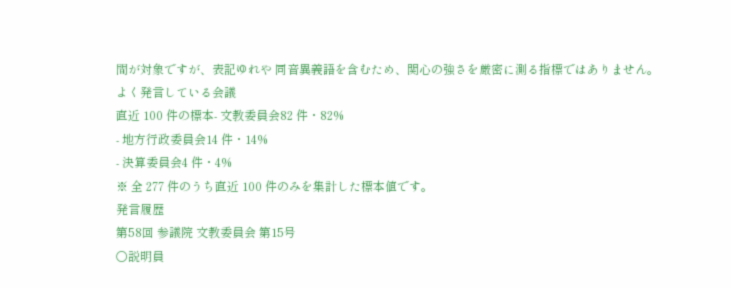間が対象ですが、表記ゆれや 同音異義語を含むため、関心の強さを厳密に測る指標ではありません。
よく発言している会議
直近 100 件の標本- 文教委員会82 件・82%
- 地方行政委員会14 件・14%
- 決算委員会4 件・4%
※ 全 277 件のうち直近 100 件のみを集計した標本値です。
発言履歴
第58回 参議院 文教委員会 第15号
○説明員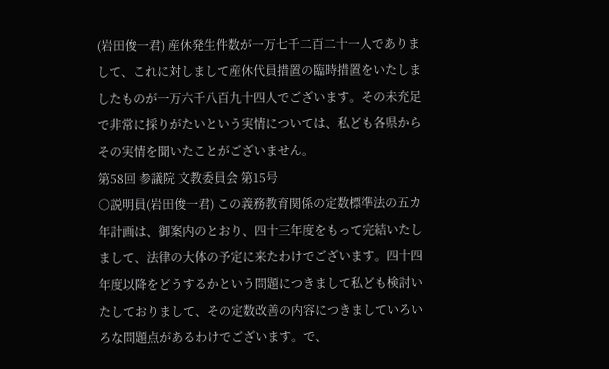(岩田俊一君) 産休発生件数が一万七千二百二十一人でありまして、これに対しまして産休代員措置の臨時措置をいたしましたものが一万六千八百九十四人でございます。その未充足で非常に採りがたいという実情については、私ども各県からその実情を聞いたことがございません。
第58回 参議院 文教委員会 第15号
○説明員(岩田俊一君) この義務教育関係の定数標準法の五カ年計画は、御案内のとおり、四十三年度をもって完結いたしまして、法律の大体の予定に来たわけでございます。四十四年度以降をどうするかという問題につきまして私ども検討いたしておりまして、その定数改善の内容につきましていろいろな問題点があるわけでございます。で、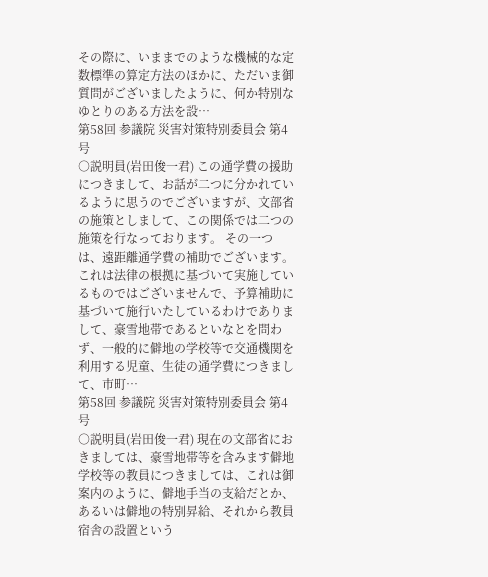その際に、いままでのような機械的な定数標準の算定方法のほかに、ただいま御質問がございましたように、何か特別なゆとりのある方法を設…
第58回 参議院 災害対策特別委員会 第4号
○説明員(岩田俊一君) この通学費の援助につきまして、お話が二つに分かれているように思うのでございますが、文部省の施策としまして、この関係では二つの施策を行なっております。 その一つは、遠距離通学費の補助でございます。これは法律の根拠に基づいて実施しているものではございませんで、予算補助に基づいて施行いたしているわけでありまして、豪雪地帯であるといなとを問わず、一般的に僻地の学校等で交通機関を利用する児童、生徒の通学費につきまして、市町…
第58回 参議院 災害対策特別委員会 第4号
○説明員(岩田俊一君) 現在の文部省におきましては、豪雪地帯等を含みます僻地学校等の教員につきましては、これは御案内のように、僻地手当の支給だとか、あるいは僻地の特別昇給、それから教員宿舎の設置という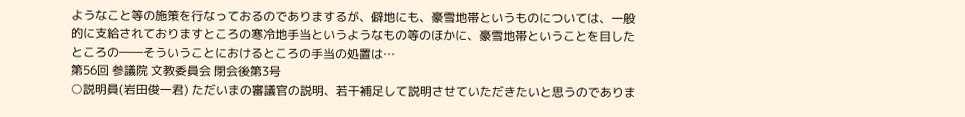ようなこと等の施策を行なっておるのでありまするが、僻地にも、豪雪地帯というものについては、一般的に支給されておりますところの寒冷地手当というようなもの等のほかに、豪雪地帯ということを目したところの――そういうことにおけるところの手当の処置は…
第56回 参議院 文教委員会 閉会後第3号
○説明員(岩田俊一君) ただいまの審議官の説明、若干補足して説明させていただきたいと思うのでありま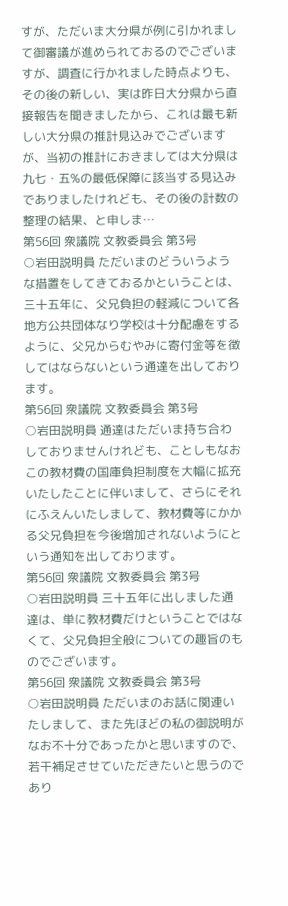すが、ただいま大分県が例に引かれまして御審議が進められておるのでございますが、調査に行かれました時点よりも、その後の新しい、実は昨日大分県から直接報告を聞きましたから、これは最も新しい大分県の推計見込みでございますが、当初の推計におきましては大分県は九七・五%の最低保障に該当する見込みでありましたけれども、その後の計数の整理の結果、と申しま…
第56回 衆議院 文教委員会 第3号
○岩田説明員 ただいまのどういうような措置をしてきておるかということは、三十五年に、父兄負担の軽減について各地方公共団体なり学校は十分配慮をするように、父兄からむやみに寄付金等を徴してはならないという通達を出しております。
第56回 衆議院 文教委員会 第3号
○岩田説明員 通達はただいま持ち合わしておりませんけれども、ことしもなおこの教材費の国庫負担制度を大幅に拡充いたしたことに伴いまして、さらにそれにふえんいたしまして、教材費等にかかる父兄負担を今後増加されないようにという通知を出しております。
第56回 衆議院 文教委員会 第3号
○岩田説明員 三十五年に出しました通達は、単に教材費だけということではなくて、父兄負担全般についての趣旨のものでございます。
第56回 衆議院 文教委員会 第3号
○岩田説明員 ただいまのお話に関連いたしまして、また先ほどの私の御説明がなお不十分であったかと思いますので、若干補足させていただきたいと思うのであり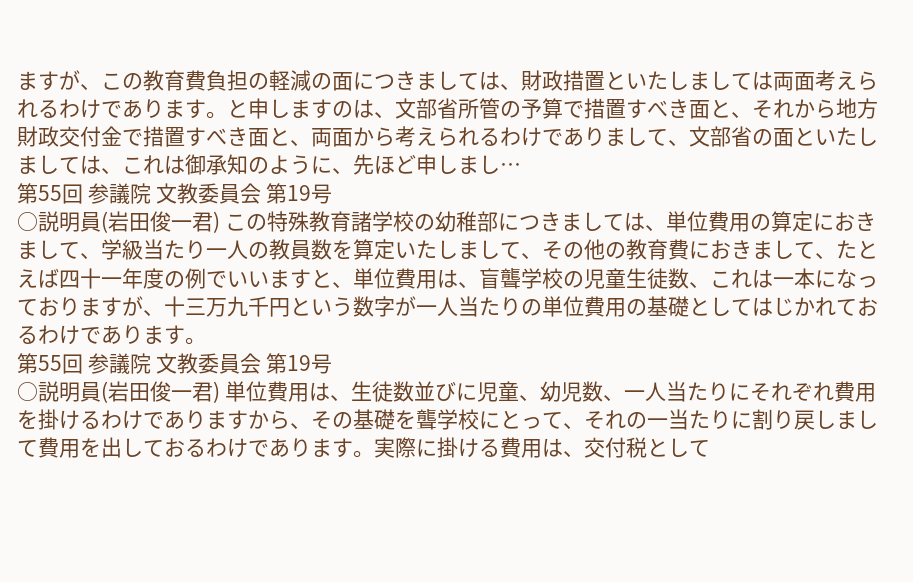ますが、この教育費負担の軽減の面につきましては、財政措置といたしましては両面考えられるわけであります。と申しますのは、文部省所管の予算で措置すべき面と、それから地方財政交付金で措置すべき面と、両面から考えられるわけでありまして、文部省の面といたしましては、これは御承知のように、先ほど申しまし…
第55回 参議院 文教委員会 第19号
○説明員(岩田俊一君) この特殊教育諸学校の幼稚部につきましては、単位費用の算定におきまして、学級当たり一人の教員数を算定いたしまして、その他の教育費におきまして、たとえば四十一年度の例でいいますと、単位費用は、盲聾学校の児童生徒数、これは一本になっておりますが、十三万九千円という数字が一人当たりの単位費用の基礎としてはじかれておるわけであります。
第55回 参議院 文教委員会 第19号
○説明員(岩田俊一君) 単位費用は、生徒数並びに児童、幼児数、一人当たりにそれぞれ費用を掛けるわけでありますから、その基礎を聾学校にとって、それの一当たりに割り戻しまして費用を出しておるわけであります。実際に掛ける費用は、交付税として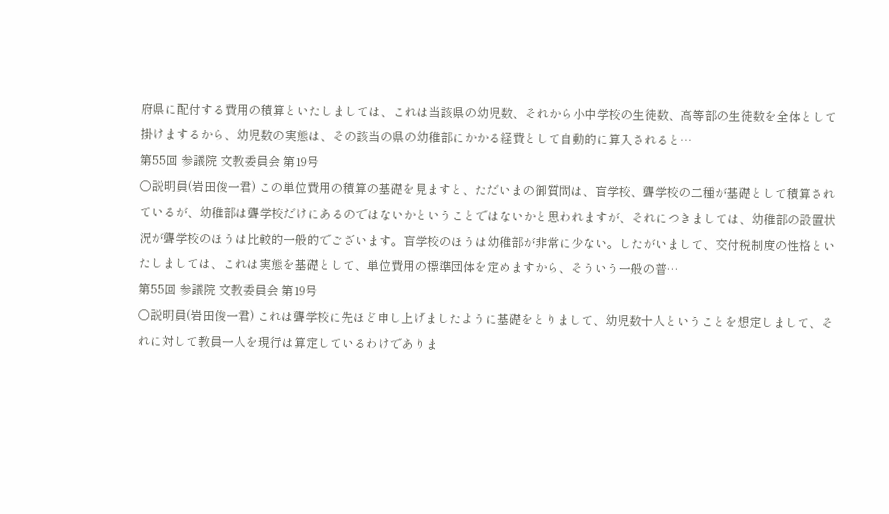府県に配付する費用の積算といたしましては、これは当該県の幼児数、それから小中学校の生徒数、高等部の生徒数を全体として掛けまするから、幼児数の実態は、その該当の県の幼稚部にかかる経費として自動的に算入されると…
第55回 参議院 文教委員会 第19号
○説明員(岩田俊一君) この単位費用の積算の基礎を見ますと、ただいまの御質問は、盲学校、聾学校の二種が基礎として積算されているが、幼稚部は聾学校だけにあるのではないかということではないかと思われますが、それにつきましては、幼稚部の設置状況が聾学校のほうは比較的一般的でございます。盲学校のほうは幼稚部が非常に少ない。したがいまして、交付税制度の性格といたしましては、これは実態を基礎として、単位費用の標準団体を定めますから、そういう一般の普…
第55回 参議院 文教委員会 第19号
○説明員(岩田俊一君) これは聾学校に先ほど申し上げましたように基礎をとりまして、幼児数十人ということを想定しまして、それに対して教員一人を現行は算定しているわけでありま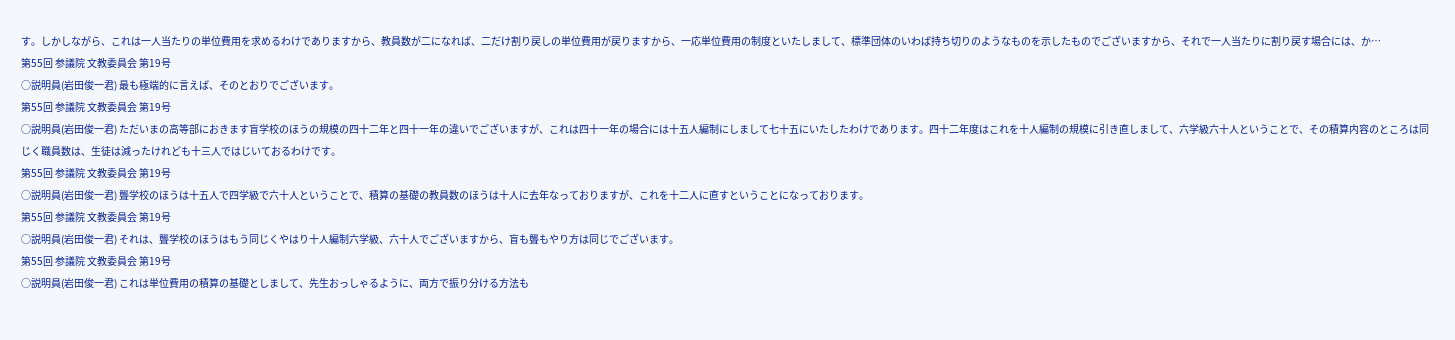す。しかしながら、これは一人当たりの単位費用を求めるわけでありますから、教員数が二になれば、二だけ割り戻しの単位費用が戻りますから、一応単位費用の制度といたしまして、標準団体のいわば持ち切りのようなものを示したものでございますから、それで一人当たりに割り戻す場合には、か…
第55回 参議院 文教委員会 第19号
○説明員(岩田俊一君) 最も極端的に言えば、そのとおりでございます。
第55回 参議院 文教委員会 第19号
○説明員(岩田俊一君) ただいまの高等部におきます盲学校のほうの規模の四十二年と四十一年の違いでございますが、これは四十一年の場合には十五人編制にしまして七十五にいたしたわけであります。四十二年度はこれを十人編制の規模に引き直しまして、六学級六十人ということで、その積算内容のところは同じく職員数は、生徒は減ったけれども十三人ではじいておるわけです。
第55回 参議院 文教委員会 第19号
○説明員(岩田俊一君) 聾学校のほうは十五人で四学級で六十人ということで、積算の基礎の教員数のほうは十人に去年なっておりますが、これを十二人に直すということになっております。
第55回 参議院 文教委員会 第19号
○説明員(岩田俊一君) それは、聾学校のほうはもう同じくやはり十人編制六学級、六十人でございますから、盲も聾もやり方は同じでございます。
第55回 参議院 文教委員会 第19号
○説明員(岩田俊一君) これは単位費用の積算の基礎としまして、先生おっしゃるように、両方で振り分ける方法も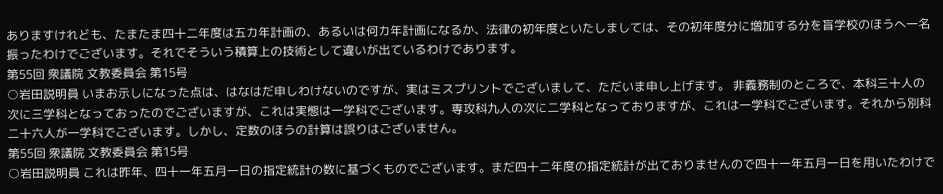ありますけれども、たまたま四十二年度は五カ年計画の、あるいは何カ年計画になるか、法律の初年度といたしましては、その初年度分に増加する分を盲学校のほうへ一名振ったわけでございます。それでそういう積算上の技術として違いが出ているわけであります。
第55回 衆議院 文教委員会 第15号
○岩田説明員 いまお示しになった点は、はなはだ申しわけないのですが、実はミスプリントでございまして、ただいま申し上げます。 非義務制のところで、本科三十人の次に三学科となっておったのでございますが、これは実態は一学科でございます。専攻科九人の次に二学科となっておりますが、これは一学科でございます。それから別科二十六人が一学科でございます。しかし、定数のほうの計算は誤りはございません。
第55回 衆議院 文教委員会 第15号
○岩田説明員 これは昨年、四十一年五月一日の指定統計の数に基づくものでございます。まだ四十二年度の指定統計が出ておりませんので四十一年五月一日を用いたわけで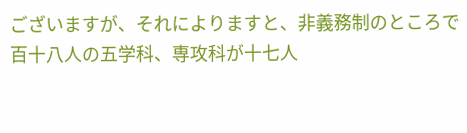ございますが、それによりますと、非義務制のところで百十八人の五学科、専攻科が十七人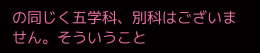の同じく五学科、別科はございません。そういうこと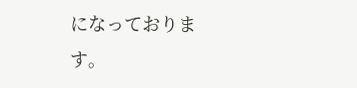になっております。